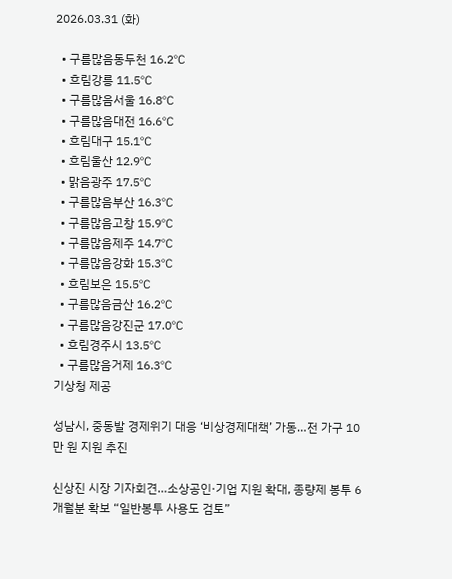2026.03.31 (화)

  • 구름많음동두천 16.2℃
  • 흐림강릉 11.5℃
  • 구름많음서울 16.8℃
  • 구름많음대전 16.6℃
  • 흐림대구 15.1℃
  • 흐림울산 12.9℃
  • 맑음광주 17.5℃
  • 구름많음부산 16.3℃
  • 구름많음고창 15.9℃
  • 구름많음제주 14.7℃
  • 구름많음강화 15.3℃
  • 흐림보은 15.5℃
  • 구름많음금산 16.2℃
  • 구름많음강진군 17.0℃
  • 흐림경주시 13.5℃
  • 구름많음거제 16.3℃
기상청 제공

성남시, 중동발 경제위기 대응 ‘비상경제대책’ 가동…전 가구 10만 원 지원 추진

신상진 시장 기자회견…소상공인·기업 지원 확대, 종량제 봉투 6개월분 확보 “일반봉투 사용도 검토”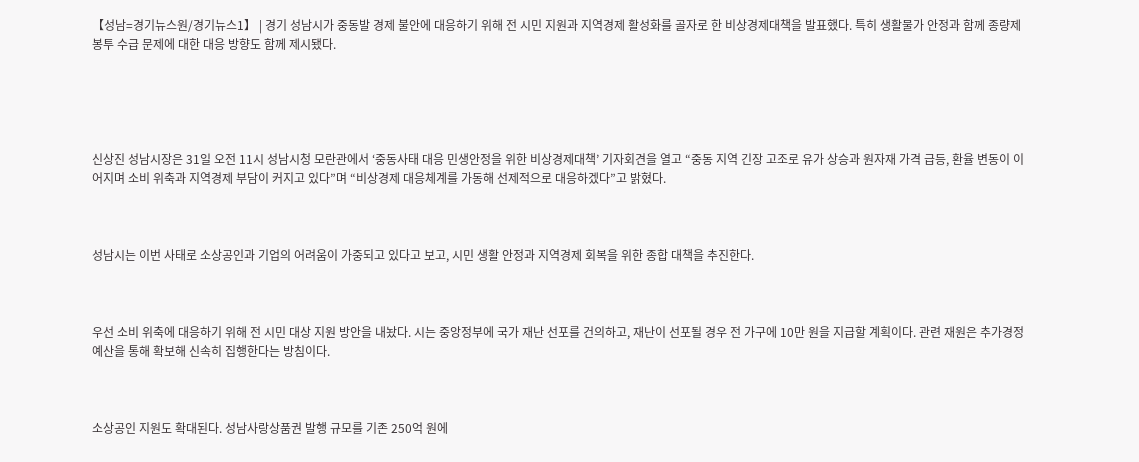【성남=경기뉴스원/경기뉴스1】 | 경기 성남시가 중동발 경제 불안에 대응하기 위해 전 시민 지원과 지역경제 활성화를 골자로 한 비상경제대책을 발표했다. 특히 생활물가 안정과 함께 종량제 봉투 수급 문제에 대한 대응 방향도 함께 제시됐다.





신상진 성남시장은 31일 오전 11시 성남시청 모란관에서 ‘중동사태 대응 민생안정을 위한 비상경제대책’ 기자회견을 열고 “중동 지역 긴장 고조로 유가 상승과 원자재 가격 급등, 환율 변동이 이어지며 소비 위축과 지역경제 부담이 커지고 있다”며 “비상경제 대응체계를 가동해 선제적으로 대응하겠다”고 밝혔다.



성남시는 이번 사태로 소상공인과 기업의 어려움이 가중되고 있다고 보고, 시민 생활 안정과 지역경제 회복을 위한 종합 대책을 추진한다.



우선 소비 위축에 대응하기 위해 전 시민 대상 지원 방안을 내놨다. 시는 중앙정부에 국가 재난 선포를 건의하고, 재난이 선포될 경우 전 가구에 10만 원을 지급할 계획이다. 관련 재원은 추가경정예산을 통해 확보해 신속히 집행한다는 방침이다.



소상공인 지원도 확대된다. 성남사랑상품권 발행 규모를 기존 250억 원에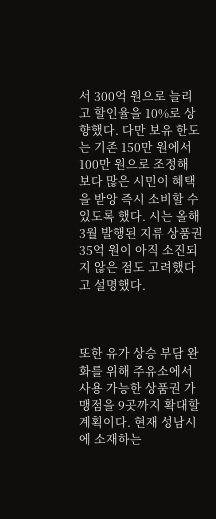서 300억 원으로 늘리고 할인율을 10%로 상향했다. 다만 보유 한도는 기존 150만 원에서 100만 원으로 조정해 보다 많은 시민이 혜택을 받앙 즉시 소비할 수 있도록 했다. 시는 올해 3월 발행된 지류 상품권 35억 원이 아직 소진되지 않은 점도 고려했다고 설명했다.



또한 유가 상승 부담 완화를 위해 주유소에서 사용 가능한 상품권 가맹점을 9곳까지 확대할 계획이다. 현재 성남시에 소재하는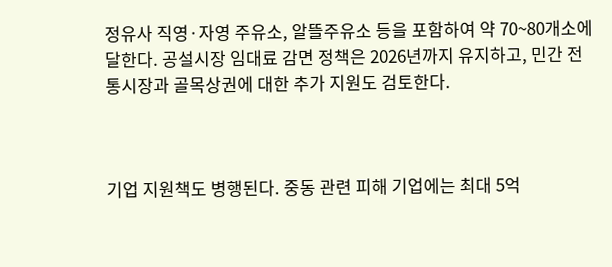정유사 직영·자영 주유소, 알뜰주유소 등을 포함하여 약 70~80개소에 달한다. 공설시장 임대료 감면 정책은 2026년까지 유지하고, 민간 전통시장과 골목상권에 대한 추가 지원도 검토한다.



기업 지원책도 병행된다. 중동 관련 피해 기업에는 최대 5억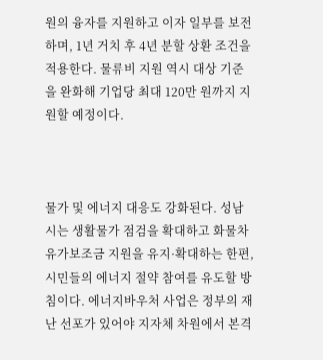원의 융자를 지원하고 이자 일부를 보전하며, 1년 거치 후 4년 분할 상환 조건을 적용한다. 물류비 지원 역시 대상 기준을 완화해 기업당 최대 120만 원까지 지원할 예정이다.



물가 및 에너지 대응도 강화된다. 성남시는 생활물가 점검을 확대하고 화물차 유가보조금 지원을 유지·확대하는 한편, 시민들의 에너지 절약 참여를 유도할 방침이다. 에너지바우처 사업은 정부의 재난 선포가 있어야 지자체 차원에서 본격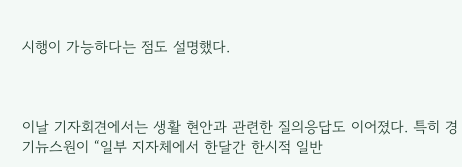시행이 가능하다는 점도 설명했다.



이날 기자회견에서는 생활 현안과 관련한 질의응답도 이어졌다. 특히 경기뉴스원이 “일부 지자체에서 한달간 한시적 일반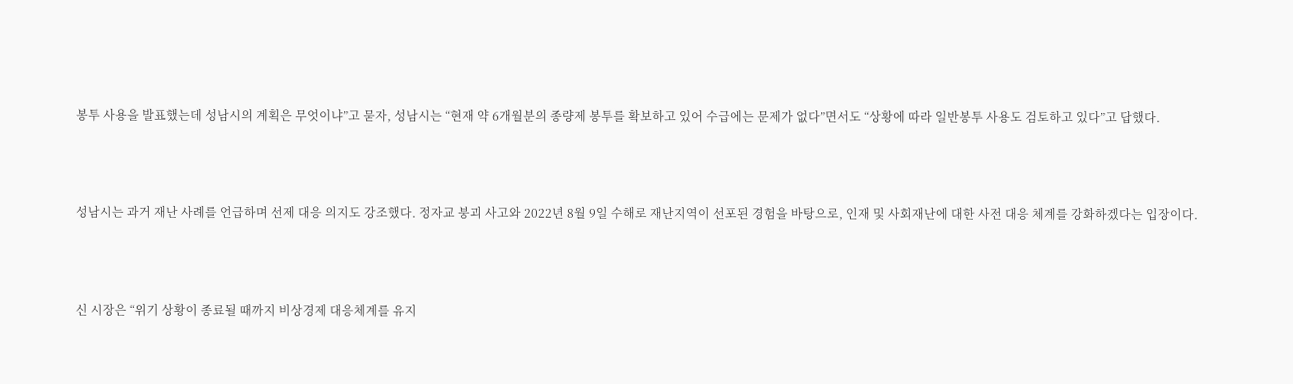봉투 사용을 발표했는데 성남시의 계획은 무엇이냐”고 묻자, 성남시는 “현재 약 6개월분의 종량제 봉투를 확보하고 있어 수급에는 문제가 없다”면서도 “상황에 따라 일반봉투 사용도 검토하고 있다”고 답했다.



성남시는 과거 재난 사례를 언급하며 선제 대응 의지도 강조했다. 정자교 붕괴 사고와 2022년 8월 9일 수해로 재난지역이 선포된 경험을 바탕으로, 인재 및 사회재난에 대한 사전 대응 체계를 강화하겠다는 입장이다.



신 시장은 “위기 상황이 종료될 때까지 비상경제 대응체계를 유지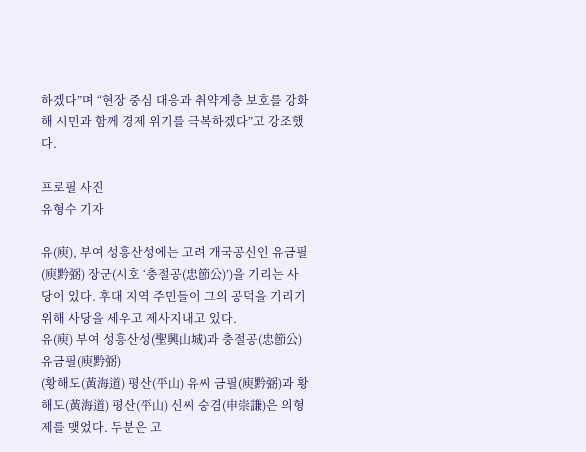하겠다”며 “현장 중심 대응과 취약계층 보호를 강화해 시민과 함께 경제 위기를 극복하겠다”고 강조했다.

프로필 사진
유형수 기자

유(庾), 부여 성흥산성에는 고려 개국공신인 유금필(庾黔弼) 장군(시호 ‘충절공(忠節公)’)을 기리는 사당이 있다. 후대 지역 주민들이 그의 공덕을 기리기 위해 사당을 세우고 제사지내고 있다.
유(庾) 부여 성흥산성(聖興山城)과 충절공(忠節公) 유금필(庾黔弼)
(황해도(黃海道) 평산(平山) 유씨 금필(庾黔弼)과 황해도(黃海道) 평산(平山) 신씨 숭겸(申崇謙)은 의형제를 맺었다. 두분은 고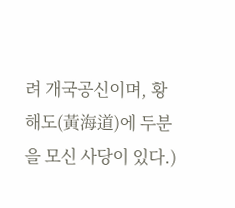려 개국공신이며, 황해도(黃海道)에 두분을 모신 사당이 있다.)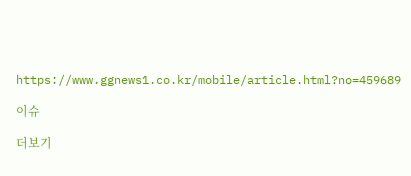https://www.ggnews1.co.kr/mobile/article.html?no=459689

이슈

더보기